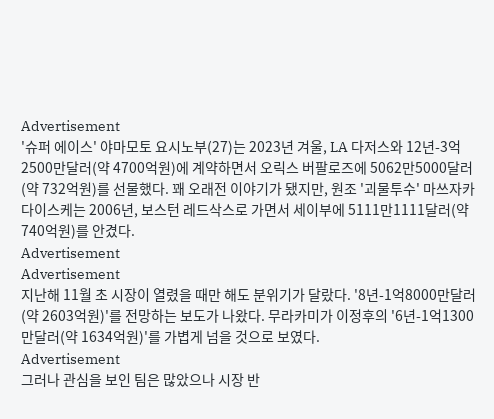Advertisement
'슈퍼 에이스' 야마모토 요시노부(27)는 2023년 겨울, LA 다저스와 12년-3억2500만달러(약 4700억원)에 계약하면서 오릭스 버팔로즈에 5062만5000달러(약 732억원)를 선물했다. 꽤 오래전 이야기가 됐지만, 원조 '괴물투수' 마쓰자카 다이스케는 2006년, 보스턴 레드삭스로 가면서 세이부에 5111만1111달러(약 740억원)를 안겼다.
Advertisement
Advertisement
지난해 11월 초 시장이 열렸을 때만 해도 분위기가 달랐다. '8년-1억8000만달러(약 2603억원)'를 전망하는 보도가 나왔다. 무라카미가 이정후의 '6년-1억1300만달러(약 1634억원)'를 가볍게 넘을 것으로 보였다.
Advertisement
그러나 관심을 보인 팀은 많았으나 시장 반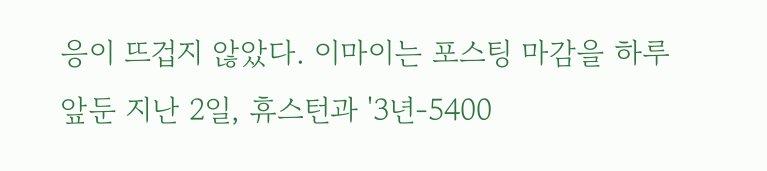응이 뜨겁지 않았다. 이마이는 포스팅 마감을 하루 앞둔 지난 2일, 휴스턴과 '3년-5400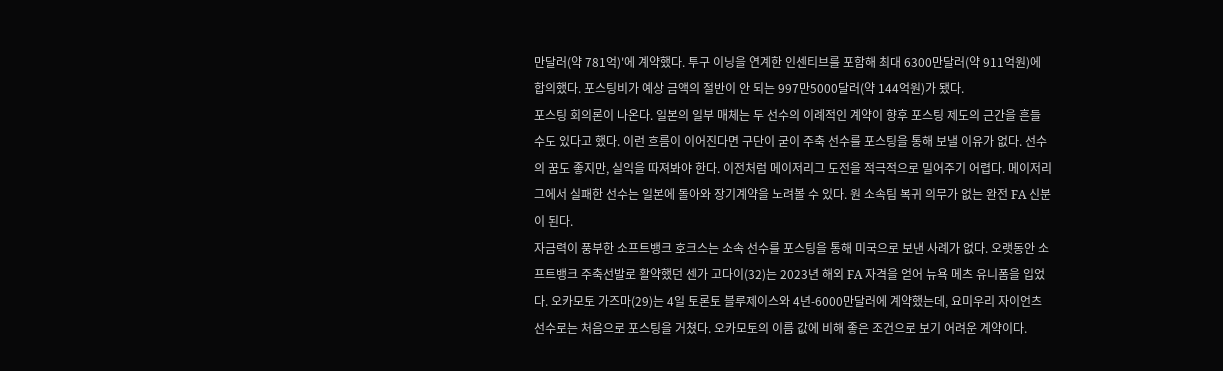만달러(약 781억)'에 계약했다. 투구 이닝을 연계한 인센티브를 포함해 최대 6300만달러(약 911억원)에 합의했다. 포스팅비가 예상 금액의 절반이 안 되는 997만5000달러(약 144억원)가 됐다.
포스팅 회의론이 나온다. 일본의 일부 매체는 두 선수의 이례적인 계약이 향후 포스팅 제도의 근간을 흔들 수도 있다고 했다. 이런 흐름이 이어진다면 구단이 굳이 주축 선수를 포스팅을 통해 보낼 이유가 없다. 선수의 꿈도 좋지만, 실익을 따져봐야 한다. 이전처럼 메이저리그 도전을 적극적으로 밀어주기 어렵다. 메이저리그에서 실패한 선수는 일본에 돌아와 장기계약을 노려볼 수 있다. 원 소속팀 복귀 의무가 없는 완전 FA 신분이 된다.
자금력이 풍부한 소프트뱅크 호크스는 소속 선수를 포스팅을 통해 미국으로 보낸 사례가 없다. 오랫동안 소프트뱅크 주축선발로 활약했던 센가 고다이(32)는 2023년 해외 FA 자격을 얻어 뉴욕 메츠 유니폼을 입었다. 오카모토 가즈마(29)는 4일 토론토 블루제이스와 4년-6000만달러에 계약했는데, 요미우리 자이언츠 선수로는 처음으로 포스팅을 거쳤다. 오카모토의 이름 값에 비해 좋은 조건으로 보기 어려운 계약이다.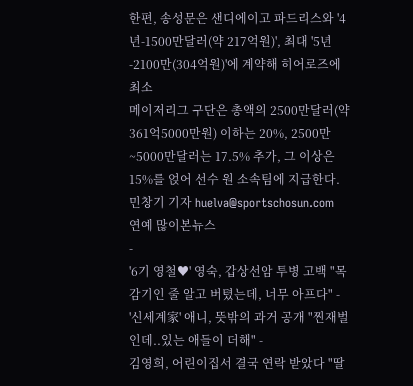한편, 송성문은 샌디에이고 파드리스와 '4년-1500만달러(약 217억원)', 최대 '5년-2100만(304억원)'에 계약해 히어로즈에 최소
메이저리그 구단은 총액의 2500만달러(약 361억5000만원) 이하는 20%, 2500만~5000만달러는 17.5% 추가, 그 이상은 15%를 얹어 선수 원 소속팀에 지급한다.
민창기 기자 huelva@sportschosun.com
연예 많이본뉴스
-
'6기 영철♥' 영숙, 갑상선암 투병 고백 "목감기인 줄 알고 버텼는데, 너무 아프다" -
'신세계家' 애니, 뜻밖의 과거 공개 "찐재벌인데..있는 애들이 더해" -
김영희, 어린이집서 결국 연락 받았다 "딸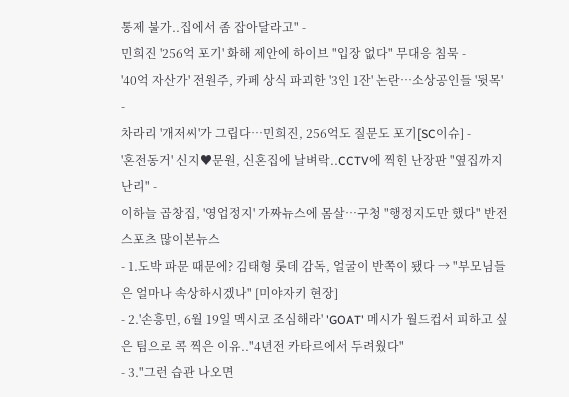통제 불가..집에서 좀 잡아달라고" -
민희진 '256억 포기' 화해 제안에 하이브 "입장 없다" 무대응 침묵 -
'40억 자산가' 전원주, 카페 상식 파괴한 '3인 1잔' 논란…소상공인들 '뒷목' -
차라리 '개저씨'가 그립다…민희진, 256억도 질문도 포기[SC이슈] -
'혼전동거' 신지♥문원, 신혼집에 날벼락..CCTV에 찍힌 난장판 "옆집까지 난리" -
이하늘 곱창집, '영업정지' 가짜뉴스에 몸살…구청 "행정지도만 했다" 반전
스포츠 많이본뉴스
- 1.도박 파문 때문에? 김태형 롯데 감독, 얼굴이 반쪽이 됐다 → "부모님들은 얼마나 속상하시겠나" [미야자키 현장]
- 2.'손흥민, 6월 19일 멕시코 조심해라' 'GOAT' 메시가 월드컵서 피하고 싶은 팀으로 콕 찍은 이유.."4년전 카타르에서 두려웠다"
- 3."그런 습관 나오면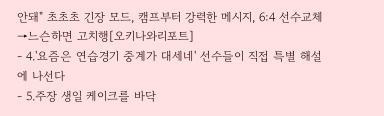안돼" 초초초 긴장 모드, 캠프부터 강력한 메시지, 6:4 선수교체→느슨하면 고치행[오키나와리포트]
- 4.'요즘은 연습경기 중계가 대세네' 선수들이 직접 특별 해설에 나선다
- 5.주장 생일 케이크를 바닥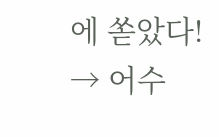에 쏟았다! → 어수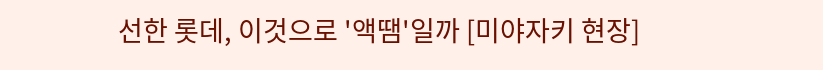선한 롯데, 이것으로 '액땜'일까 [미야자키 현장]